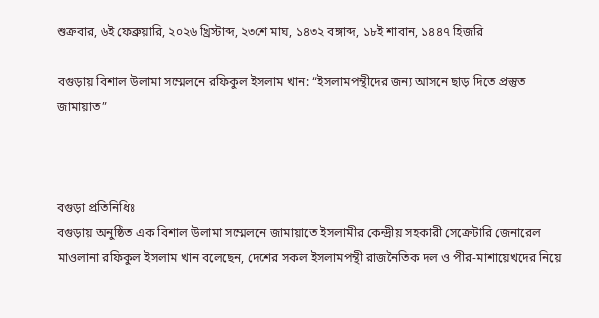শুক্রবার, ৬ই ফেব্রুয়ারি, ২০২৬ খ্রিস্টাব্দ, ২৩শে মাঘ, ১৪৩২ বঙ্গাব্দ, ১৮ই শাবান, ১৪৪৭ হিজরি

বগুড়ায় বিশাল উলামা সম্মেলনে রফিকুল ইসলাম খান: “ইসলামপন্থীদের জন্য আসনে ছাড় দিতে প্রস্তুত জামায়াত”



বগুড়া প্রতিনিধিঃ
বগুড়ায় অনুষ্ঠিত এক বিশাল উলামা সম্মেলনে জামায়াতে ইসলামীর কেন্দ্রীয় সহকারী সেক্রেটারি জেনারেল মাওলানা রফিকুল ইসলাম খান বলেছেন, দেশের সকল ইসলামপন্থী রাজনৈতিক দল ও পীর-মাশায়েখদের নিয়ে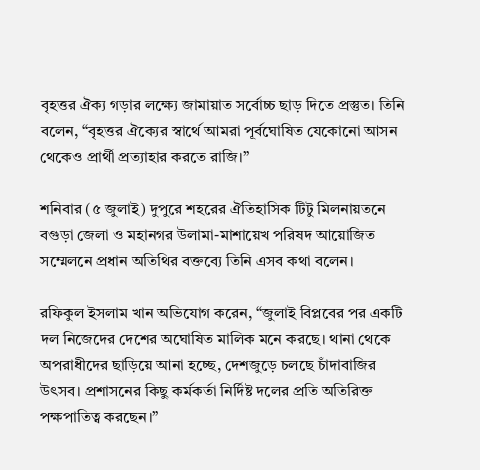বৃহত্তর ঐক্য গড়ার লক্ষ্যে জামায়াত সর্বোচ্চ ছাড় দিতে প্রস্তুত। তিনি বলেন, “বৃহত্তর ঐক্যের স্বার্থে আমরা পূর্বঘোষিত যেকোনো আসন থেকেও প্রার্থী প্রত্যাহার করতে রাজি।”

শনিবার (৫ জুলাই) দুপুরে শহরের ঐতিহাসিক টিটু মিলনায়তনে বগুড়া জেলা ও মহানগর উলামা-মাশায়েখ পরিষদ আয়োজিত সম্মেলনে প্রধান অতিথির বক্তব্যে তিনি এসব কথা বলেন।

রফিকুল ইসলাম খান অভিযোগ করেন, “জুলাই বিপ্লবের পর একটি দল নিজেদের দেশের অঘোষিত মালিক মনে করছে। থানা থেকে অপরাধীদের ছাড়িয়ে আনা হচ্ছে, দেশজুড়ে চলছে চাঁদাবাজির উৎসব। প্রশাসনের কিছু কর্মকর্তা নির্দিষ্ট দলের প্রতি অতিরিক্ত পক্ষপাতিত্ব করছেন।”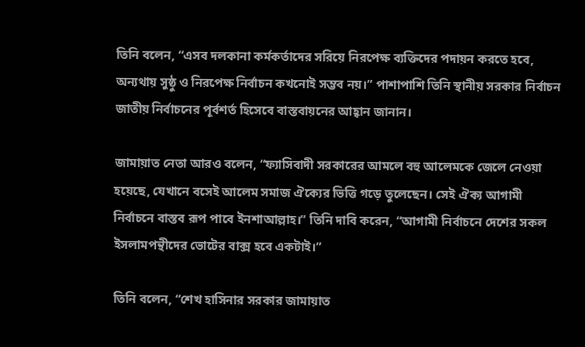তিনি বলেন, “এসব দলকানা কর্মকর্তাদের সরিয়ে নিরপেক্ষ ব্যক্তিদের পদায়ন করতে হবে, অন্যথায় সুষ্ঠু ও নিরপেক্ষ নির্বাচন কখনোই সম্ভব নয়।” পাশাপাশি তিনি স্থানীয় সরকার নির্বাচন জাতীয় নির্বাচনের পূর্বশর্ত হিসেবে বাস্তবায়নের আহ্বান জানান।

জামায়াত নেতা আরও বলেন, “ফ্যাসিবাদী সরকারের আমলে বহু আলেমকে জেলে নেওয়া হয়েছে, যেখানে বসেই আলেম সমাজ ঐক্যের ভিত্তি গড়ে তুলেছেন। সেই ঐক্য আগামী নির্বাচনে বাস্তব রূপ পাবে ইনশাআল্লাহ।” তিনি দাবি করেন, “আগামী নির্বাচনে দেশের সকল ইসলামপন্থীদের ভোটের বাক্স হবে একটাই।”

তিনি বলেন, “শেখ হাসিনার সরকার জামায়াত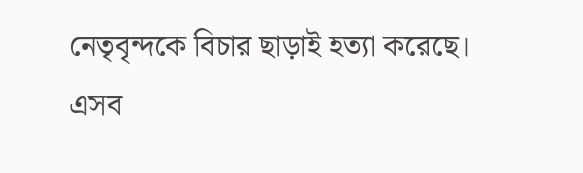নেতৃবৃন্দকে বিচার ছাড়াই হত্যা করেছে। এসব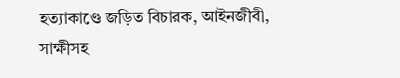হত্যাকাণ্ডে জড়িত বিচারক, আইনজীবী, সাক্ষীসহ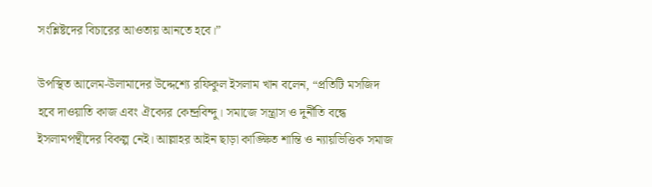সংশ্লিষ্টদের বিচারের আওতায় আনতে হবে।”

উপস্থিত আলেম-উলামাদের উদ্দেশ্যে রফিকুল ইসলাম খান বলেন, “প্রতিটি মসজিদ হবে দাওয়াতি কাজ এবং ঐক্যের কেন্দ্রবিন্দু। সমাজে সন্ত্রাস ও দুর্নীতি বন্ধে ইসলামপন্থীদের বিকল্প নেই। আল্লাহর আইন ছাড়া কাঙ্ক্ষিত শান্তি ও ন্যায়ভিত্তিক সমাজ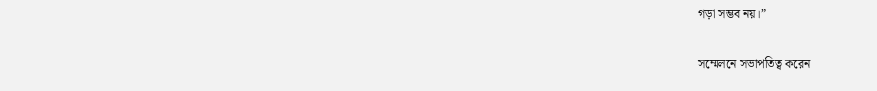গড়া সম্ভব নয়।”

সম্মেলনে সভাপতিত্ব করেন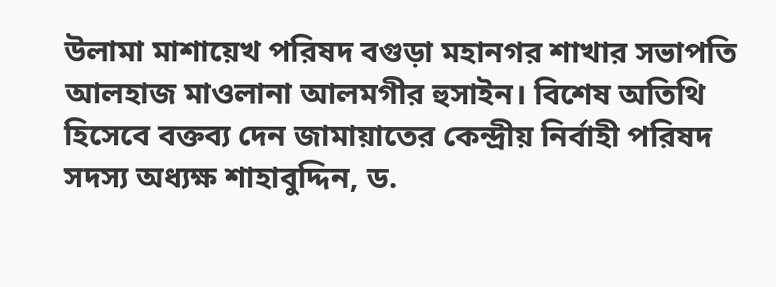উলামা মাশায়েখ পরিষদ বগুড়া মহানগর শাখার সভাপতি আলহাজ মাওলানা আলমগীর হুসাইন। বিশেষ অতিথি হিসেবে বক্তব্য দেন জামায়াতের কেন্দ্রীয় নির্বাহী পরিষদ সদস্য অধ্যক্ষ শাহাবুদ্দিন, ড.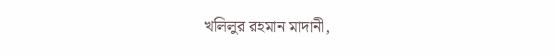খলিলুর রহমান মাদানী,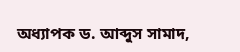অধ্যাপক ড. আব্দুস সামাদ,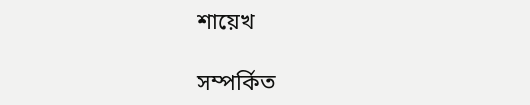শায়েখ

সম্পর্কিত